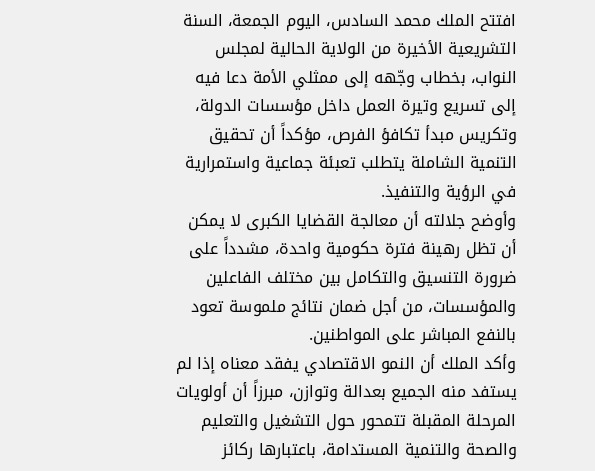افتتح الملك محمد السادس، اليوم الجمعة، السنة التشريعية الأخيرة من الولاية الحالية لمجلس النواب، بخطاب وجّهه إلى ممثلي الأمة دعا فيه إلى تسريع وتيرة العمل داخل مؤسسات الدولة، وتكريس مبدأ تكافؤ الفرص، مؤكداً أن تحقيق التنمية الشاملة يتطلب تعبئة جماعية واستمرارية في الرؤية والتنفيذ.
وأوضح جلالته أن معالجة القضايا الكبرى لا يمكن أن تظل رهينة فترة حكومية واحدة، مشدداً على ضرورة التنسيق والتكامل بين مختلف الفاعلين والمؤسسات، من أجل ضمان نتائج ملموسة تعود بالنفع المباشر على المواطنين.
وأكد الملك أن النمو الاقتصادي يفقد معناه إذا لم يستفد منه الجميع بعدالة وتوازن، مبرزاً أن أولويات المرحلة المقبلة تتمحور حول التشغيل والتعليم والصحة والتنمية المستدامة، باعتبارها ركائز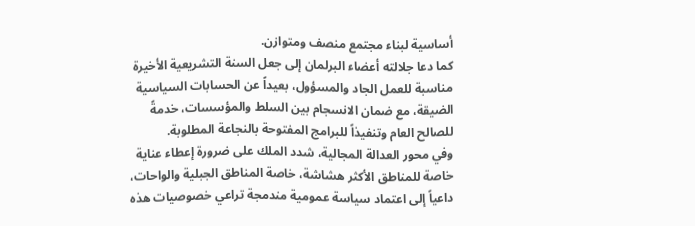أساسية لبناء مجتمع منصف ومتوازن.
كما دعا جلالته أعضاء البرلمان إلى جعل السنة التشريعية الأخيرة مناسبة للعمل الجاد والمسؤول، بعيداً عن الحسابات السياسية الضيقة، مع ضمان الانسجام بين السلط والمؤسسات، خدمةً للصالح العام وتنفيذاً للبرامج المفتوحة بالنجاعة المطلوبة.
وفي محور العدالة المجالية، شدد الملك على ضرورة إعطاء عناية خاصة للمناطق الأكثر هشاشة، خاصة المناطق الجبلية والواحات، داعياً إلى اعتماد سياسة عمومية مندمجة تراعي خصوصيات هذه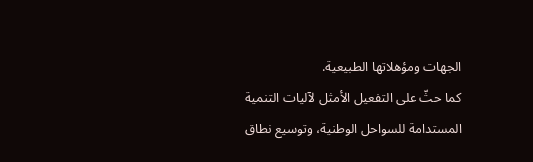الجهات ومؤهلاتها الطبيعية.
كما حثّ على التفعيل الأمثل لآليات التنمية المستدامة للسواحل الوطنية، وتوسيع نطاق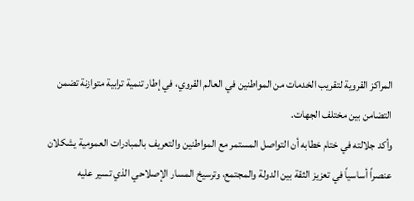المراكز القروية لتقريب الخدمات من المواطنين في العالم القروي، في إطار تنمية ترابية متوازنة تضمن التضامن بين مختلف الجهات.
وأكد جلالته في ختام خطابه أن التواصل المستمر مع المواطنين والتعريف بالمبادرات العمومية يشكلان عنصراً أساسياً في تعزيز الثقة بين الدولة والمجتمع، وترسيخ المسار الإصلاحي الذي تسير عليه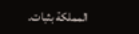المملكة بثبات.